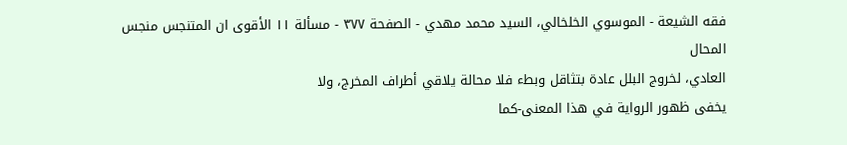فقه الشيعة - الموسوي الخلخالي، السيد محمد مهدي - الصفحة ٣٧٧ - مسألة ١١ الأقوى ان المتنجس منجس
المحال
العادي، لخروج البلل عادة بتثاقل وبطء فلا محالة يلاقي أطراف المخرج، ولا
يخفى ظهور الرواية في هذا المعنى-كما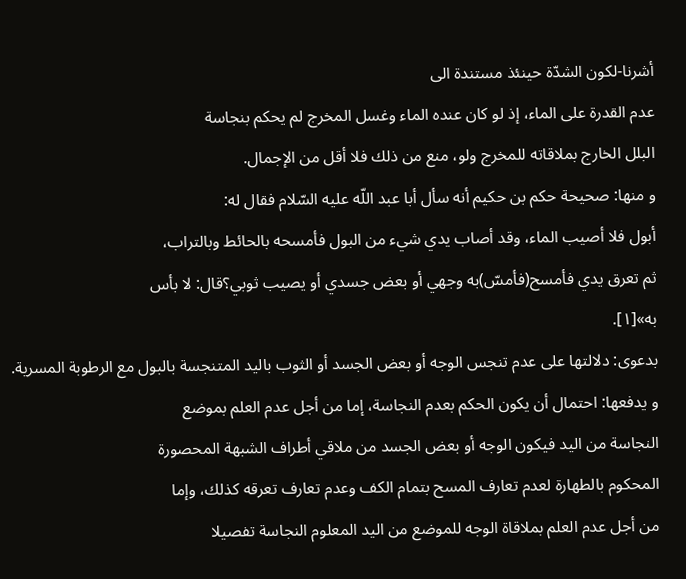أشرنا-لكون الشدّة حينئذ مستندة الى
عدم القدرة على الماء، إذ لو كان عنده الماء وغسل المخرج لم يحكم بنجاسة
البلل الخارج بملاقاته للمخرج ولو، منع من ذلك فلا أقل من الإجمال.
و منها: صحيحة حكم بن حكيم أنه سأل أبا عبد اللّه عليه السّلام فقال له:
أبول فلا أصيب الماء، وقد أصاب يدي شيء من البول فأمسحه بالحائط وبالتراب،
ثم تعرق يدي فأمسح(فأمسّ)به وجهي أو بعض جسدي أو يصيب ثوبي؟قال: لا بأس
به»[١].
بدعوى: دلالتها على عدم تنجس الوجه أو بعض الجسد أو الثوب باليد المتنجسة بالبول مع الرطوبة المسرية.
و يدفعها: احتمال أن يكون الحكم بعدم النجاسة، إما من أجل عدم العلم بموضع
النجاسة من اليد فيكون الوجه أو بعض الجسد من ملاقي أطراف الشبهة المحصورة
المحكوم بالطهارة لعدم تعارف المسح بتمام الكف وعدم تعارف تعرقه كذلك، وإما
من أجل عدم العلم بملاقاة الوجه للموضع من اليد المعلوم النجاسة تفصيلا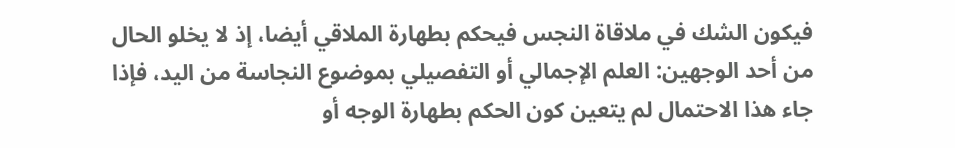فيكون الشك في ملاقاة النجس فيحكم بطهارة الملاقي أيضا، إذ لا يخلو الحال
من أحد الوجهين: العلم الإجمالي أو التفصيلي بموضوع النجاسة من اليد، فإذا
جاء هذا الاحتمال لم يتعين كون الحكم بطهارة الوجه أو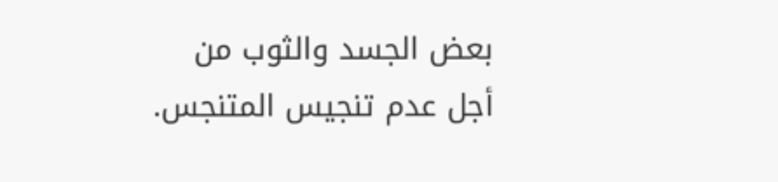بعض الجسد والثوب من
أجل عدم تنجيس المتنجس.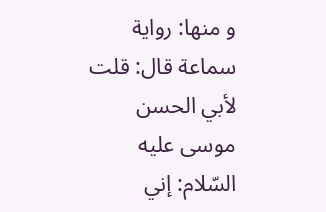و منها: رواية سماعة قال: قلت لأبي الحسن موسى عليه السّلام: إني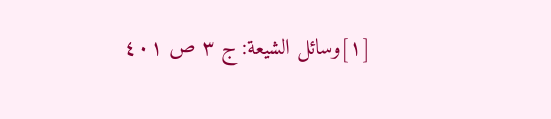[١]وسائل الشيعة: ج ٣ ص ٤٠١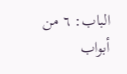الباب: ٦ من أبواب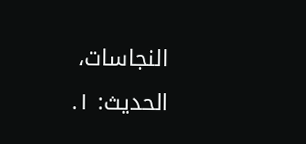النجاسات، الحديث: ١.